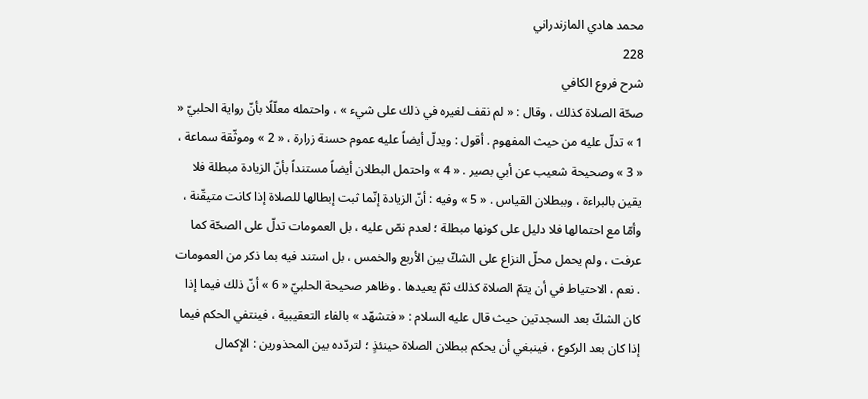محمد هادي المازندراني
228
شرح فروع الكافي
صحّة الصلاة كذلك ، وقال : « لم نقف لغيره في ذلك على شيء » ، واحتمله معلّلًا بأنّ رواية الحلبيّ « 1 » تدلّ عليه من حيث المفهوم . أقول : ويدلّ أيضاً عليه عموم حسنة زرارة ، « 2 » وموثّقة سماعة ، « 3 » وصحيحة شعيب عن أبي بصير . « 4 » واحتمل البطلان أيضاً مستنداً بأنّ الزيادة مبطلة فلا يقين بالبراءة ، وببطلان القياس . « 5 » وفيه : أنّ الزيادة إنّما ثبت إبطالها للصلاة إذا كانت متيقّنة ، وأمّا مع احتمالها فلا دليل على كونها مبطلة ؛ لعدم نصّ عليه ، بل العمومات تدلّ على الصحّة كما عرفت ، ولم يحمل محلّ النزاع على الشكّ بين الأربع والخمس ، بل استند فيه بما ذكر من العمومات . نعم ، الاحتياط في أن يتمّ الصلاة كذلك ثمّ يعيدها . وظاهر صحيحة الحلبيّ « 6 » أنّ ذلك فيما إذا كان الشكّ بعد السجدتين حيث قال عليه السلام : « فتشهّد » بالفاء التعقيبية ، فينتفي الحكم فيما إذا كان بعد الركوع ، فينبغي أن يحكم ببطلان الصلاة حينئذٍ ؛ لتردّده بين المحذورين : الإكمال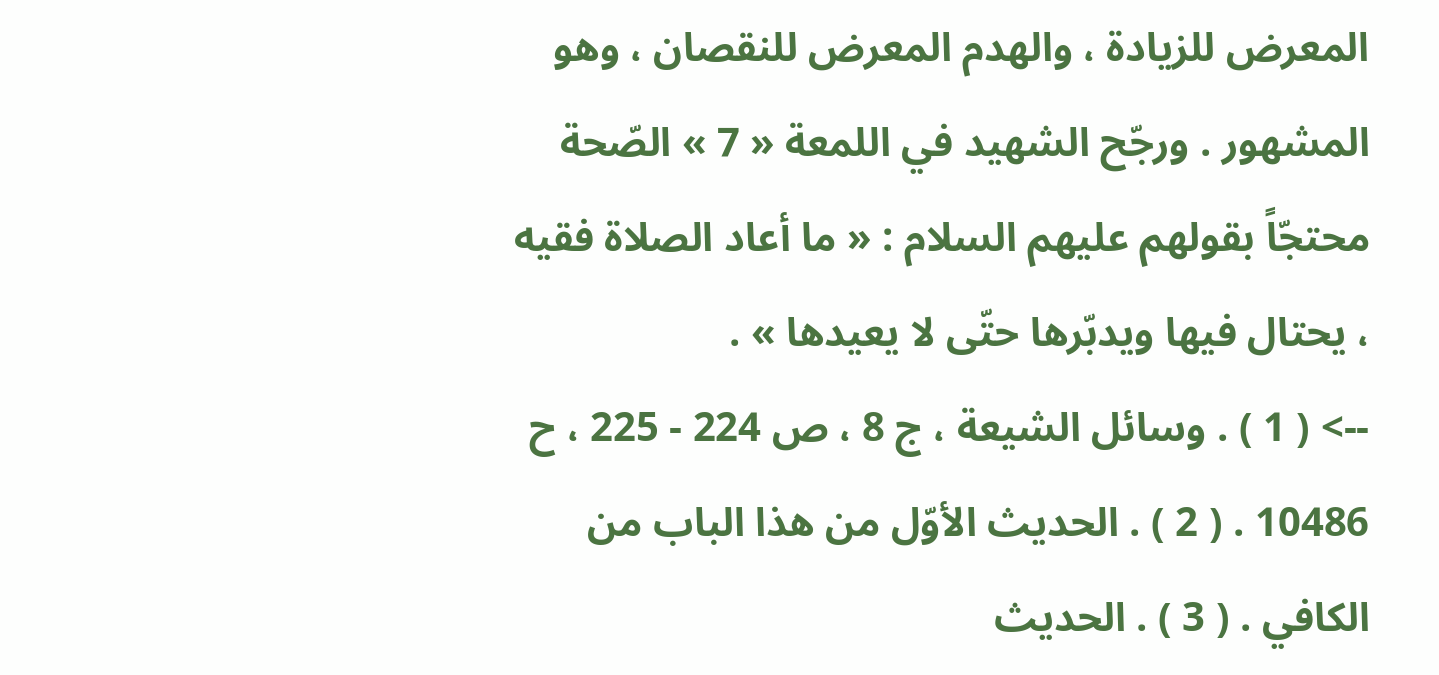المعرض للزيادة ، والهدم المعرض للنقصان ، وهو المشهور . ورجّح الشهيد في اللمعة « 7 » الصّحة محتجّاً بقولهم عليهم السلام : « ما أعاد الصلاة فقيه ، يحتال فيها ويدبّرها حتّى لا يعيدها » .
--> ( 1 ) . وسائل الشيعة ، ج 8 ، ص 224 - 225 ، ح 10486 . ( 2 ) . الحديث الأوّل من هذا الباب من الكافي . ( 3 ) . الحديث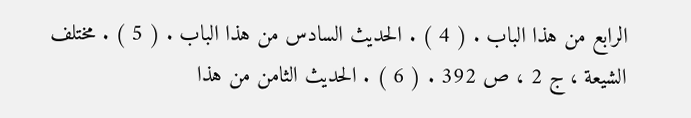الرابع من هذا الباب . ( 4 ) . الحديث السادس من هذا الباب . ( 5 ) . مختلف الشيعة ، ج 2 ، ص 392 . ( 6 ) . الحديث الثامن من هذا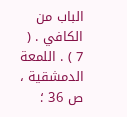الباب من الكافي . ( 7 ) . اللمعة الدمشقية ، ص 36 ؛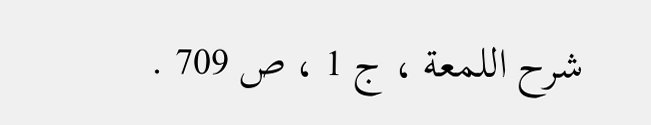شرح اللمعة ، ج 1 ، ص 709 .